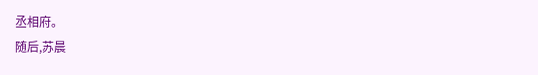丞相府。
随后,苏晨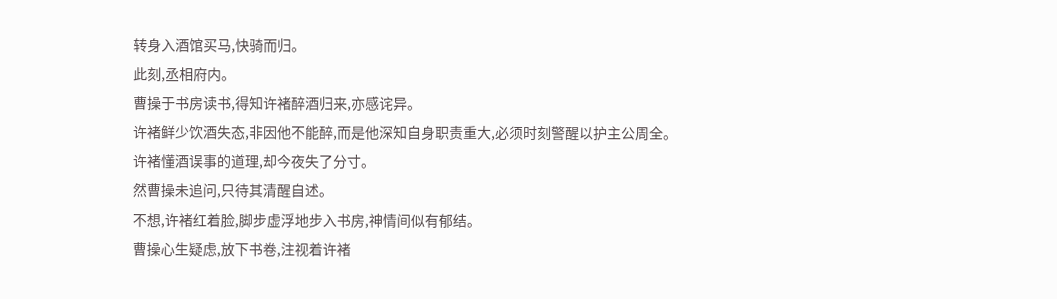转身入酒馆买马,快骑而归。
此刻,丞相府内。
曹操于书房读书,得知许褚醉酒归来,亦感诧异。
许褚鲜少饮酒失态,非因他不能醉,而是他深知自身职责重大,必须时刻警醒以护主公周全。
许褚懂酒误事的道理,却今夜失了分寸。
然曹操未追问,只待其清醒自述。
不想,许褚红着脸,脚步虚浮地步入书房,神情间似有郁结。
曹操心生疑虑,放下书卷,注视着许褚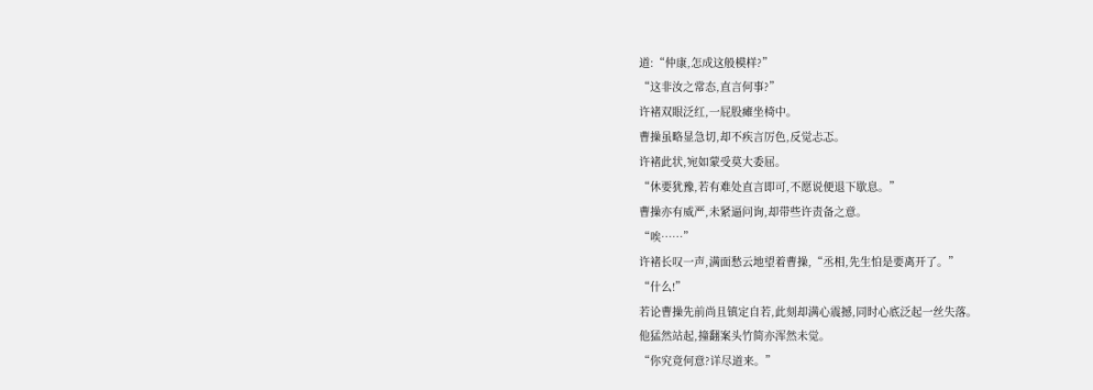道:“仲康,怎成这般模样?”
“这非汝之常态,直言何事?”
许褚双眼泛红,一屁股瘫坐椅中。
曹操虽略显急切,却不疾言厉色,反觉忐忑。
许褚此状,宛如蒙受莫大委屈。
“休要犹豫,若有难处直言即可,不愿说便退下歇息。”
曹操亦有威严,未紧逼问询,却带些许责备之意。
“唉……”
许褚长叹一声,满面愁云地望着曹操,“丞相,先生怕是要离开了。”
“什么!”
若论曹操先前尚且镇定自若,此刻却满心震撼,同时心底泛起一丝失落。
他猛然站起,撞翻案头竹简亦浑然未觉。
“你究竟何意?详尽道来。”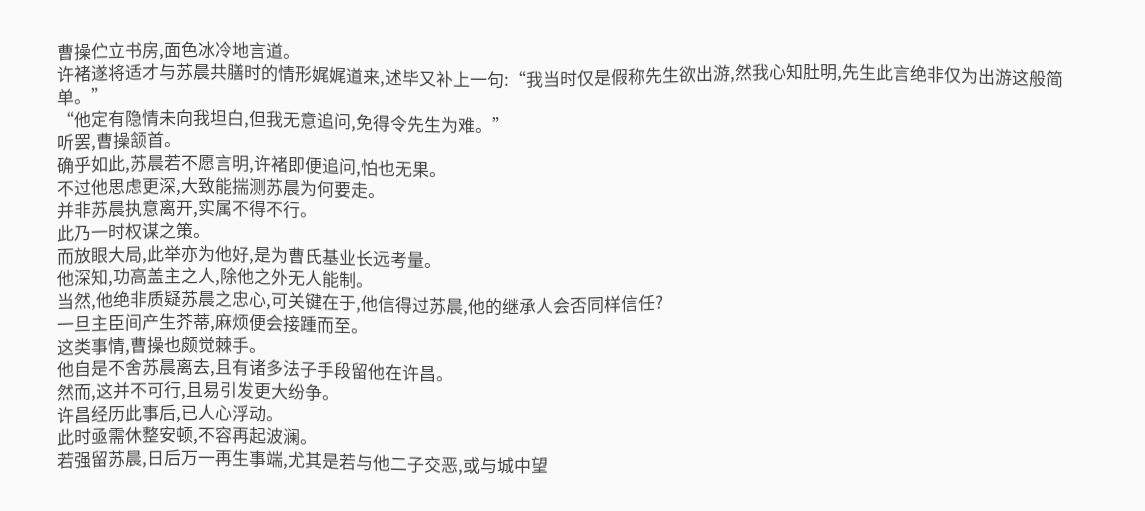曹操伫立书房,面色冰冷地言道。
许褚遂将适才与苏晨共膳时的情形娓娓道来,述毕又补上一句:“我当时仅是假称先生欲出游,然我心知肚明,先生此言绝非仅为出游这般简单。”
“他定有隐情未向我坦白,但我无意追问,免得令先生为难。”
听罢,曹操颔首。
确乎如此,苏晨若不愿言明,许褚即便追问,怕也无果。
不过他思虑更深,大致能揣测苏晨为何要走。
并非苏晨执意离开,实属不得不行。
此乃一时权谋之策。
而放眼大局,此举亦为他好,是为曹氏基业长远考量。
他深知,功高盖主之人,除他之外无人能制。
当然,他绝非质疑苏晨之忠心,可关键在于,他信得过苏晨,他的继承人会否同样信任?
一旦主臣间产生芥蒂,麻烦便会接踵而至。
这类事情,曹操也颇觉棘手。
他自是不舍苏晨离去,且有诸多法子手段留他在许昌。
然而,这并不可行,且易引发更大纷争。
许昌经历此事后,已人心浮动。
此时亟需休整安顿,不容再起波澜。
若强留苏晨,日后万一再生事端,尤其是若与他二子交恶,或与城中望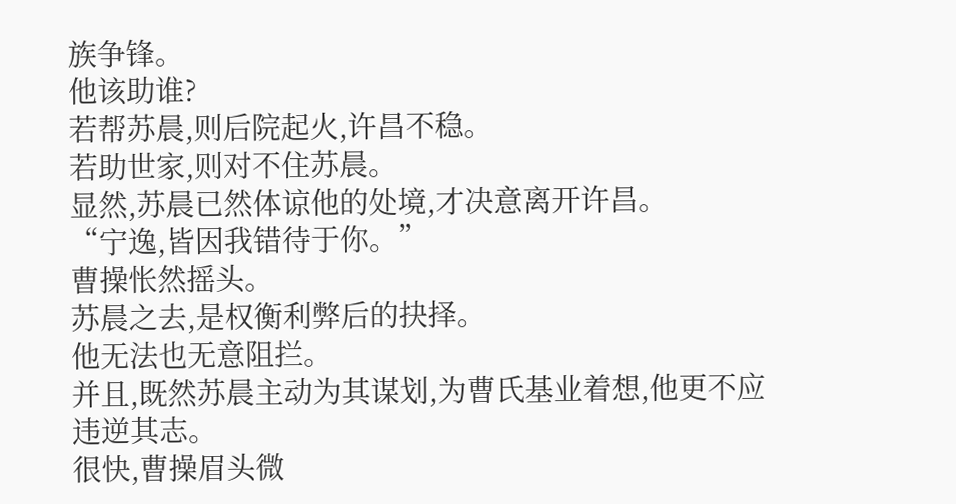族争锋。
他该助谁?
若帮苏晨,则后院起火,许昌不稳。
若助世家,则对不住苏晨。
显然,苏晨已然体谅他的处境,才决意离开许昌。
“宁逸,皆因我错待于你。”
曹操怅然摇头。
苏晨之去,是权衡利弊后的抉择。
他无法也无意阻拦。
并且,既然苏晨主动为其谋划,为曹氏基业着想,他更不应违逆其志。
很快,曹操眉头微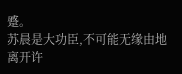蹙。
苏晨是大功臣,不可能无缘由地离开许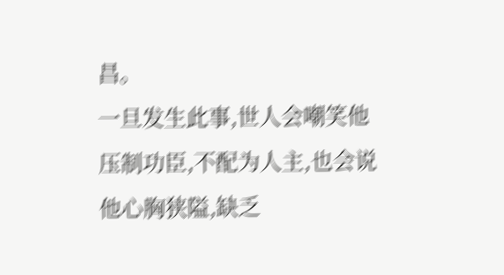昌。
一旦发生此事,世人会嘲笑他压制功臣,不配为人主,也会说他心胸狭隘,缺乏